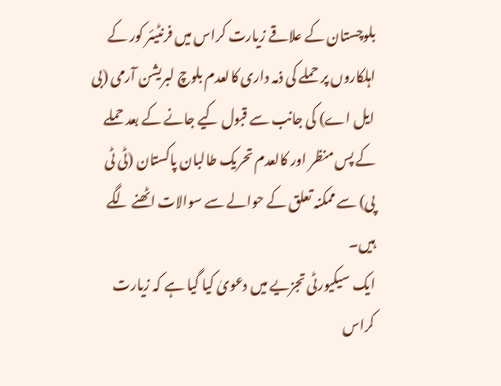بلوچستان کے علاقے زیارت کراس میں فرنٹیئر کور کے اہلکاروں پر حملے کی ذمہ داری کالعدم بلوچ لبریشن آرمی (بی ایل اے) کی جانب سے قبول کیے جانے کے بعد حملے کے پس منظر اور کالعدم تحریک طالبان پاکستان (ٹی ٹی پی) سے ممکنہ تعلق کے حوالے سے سوالات اٹھنے لگے ہیں۔
ایک سیکیورٹی تجزیے میں دعویٰ کیا گیا ہے کہ زیارت کراس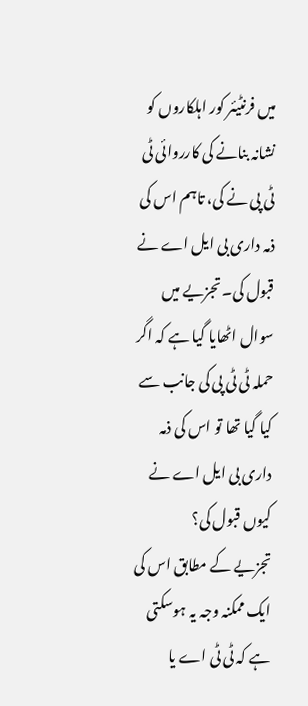میں فرنٹیئر کور اہلکاروں کو نشانہ بنانے کی کارروائی ٹی ٹی پی نے کی، تاہم اس کی ذمہ داری بی ایل اے نے قبول کی۔ تجزیے میں سوال اٹھایا گیا ہے کہ اگر حملہ ٹی ٹی پی کی جانب سے کیا گیا تھا تو اس کی ذمہ داری بی ایل اے نے کیوں قبول کی؟
تجزیے کے مطابق اس کی ایک ممکنہ وجہ یہ ہوسکتی ہے کہ ٹی ٹی اے یا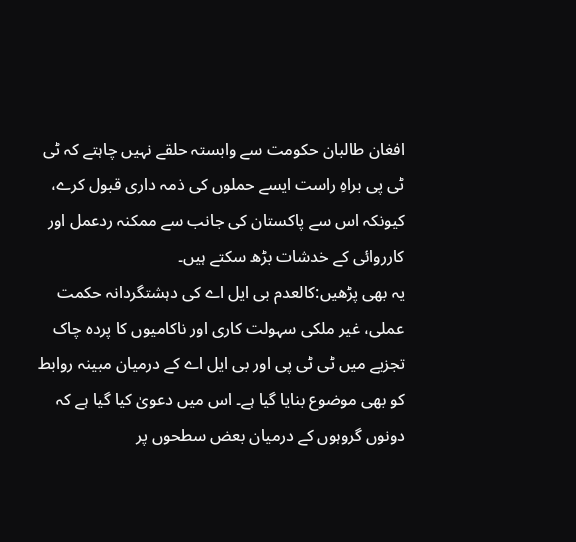افغان طالبان حکومت سے وابستہ حلقے نہیں چاہتے کہ ٹی ٹی پی براہِ راست ایسے حملوں کی ذمہ داری قبول کرے، کیونکہ اس سے پاکستان کی جانب سے ممکنہ ردعمل اور کارروائی کے خدشات بڑھ سکتے ہیں۔
یہ بھی پڑھیں:کالعدم بی ایل اے کی دہشتگردانہ حکمت عملی، غیر ملکی سہولت کاری اور ناکامیوں کا پردہ چاک
تجزیے میں ٹی ٹی پی اور بی ایل اے کے درمیان مبینہ روابط کو بھی موضوع بنایا گیا ہے۔ اس میں دعویٰ کیا گیا ہے کہ دونوں گروہوں کے درمیان بعض سطحوں پر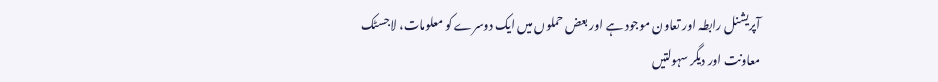آپریشنل رابطہ اور تعاون موجود ہے اور بعض حملوں میں ایک دوسرے کو معلومات، لاجسٹک معاونت اور دیگر سہولتیں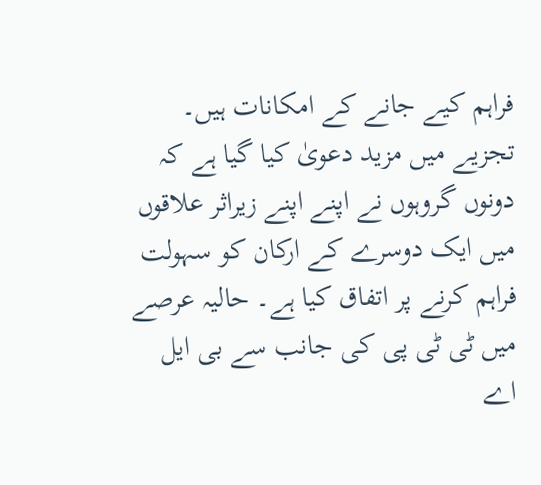فراہم کیے جانے کے امکانات ہیں۔
تجزیے میں مزید دعویٰ کیا گیا ہے کہ دونوں گروہوں نے اپنے اپنے زیراثر علاقوں میں ایک دوسرے کے ارکان کو سہولت فراہم کرنے پر اتفاق کیا ہے۔ حالیہ عرصے میں ٹی ٹی پی کی جانب سے بی ایل اے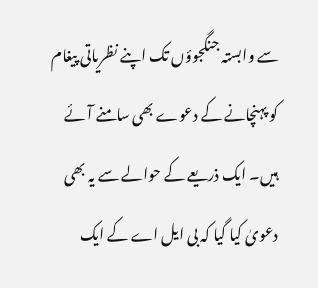سے وابستہ جنگجوؤں تک اپنے نظریاتی پیغام کو پہنچانے کے دعوے بھی سامنے آئے ہیں۔ ایک ذریعے کے حوالے سے یہ بھی دعویٰ کیا گیا کہ بی ایل اے کے ایک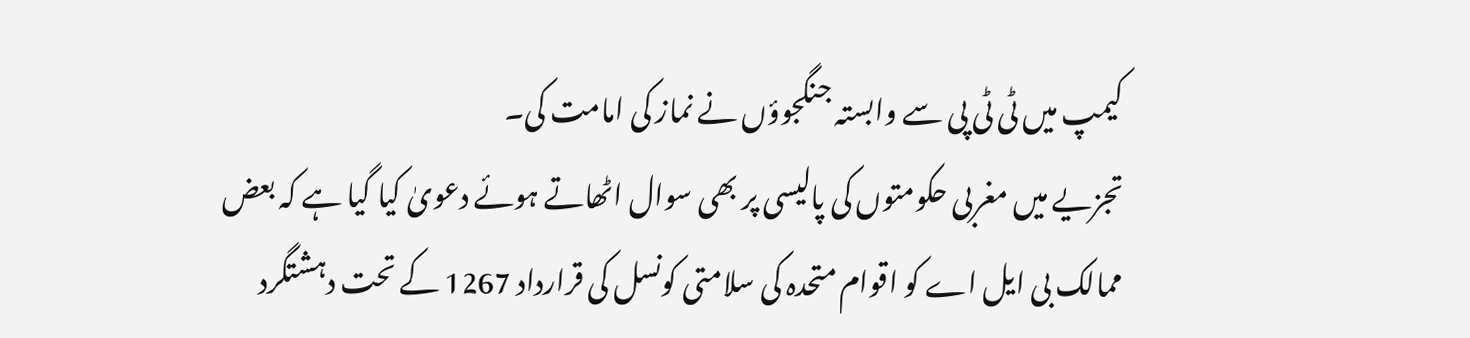کیمپ میں ٹی ٹی پی سے وابستہ جنگجوؤں نے نماز کی امامت کی۔
تجزیے میں مغربی حکومتوں کی پالیسی پر بھی سوال اٹھاتے ہوئے دعویٰ کیا گیا ہے کہ بعض ممالک بی ایل اے کو اقوام متحدہ کی سلامتی کونسل کی قرارداد 1267 کے تحت دہشتگرد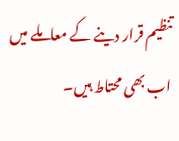تنظیم قرار دینے کے معاملے میں اب بھی محتاط ہیں۔